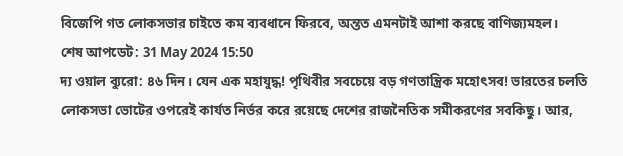বিজেপি গত লোকসভার চাইতে কম ব্যবধানে ফিরবে, অন্তত এমনটাই আশা করছে বাণিজ্যমহল।
শেষ আপডেট: 31 May 2024 15:50
দ্য ওয়াল ব্যুরো: ৪৬ দিন। যেন এক মহাযুদ্ধ! পৃথিবীর সবচেয়ে বড় গণতান্ত্রিক মহোৎসব! ভারতের চলতি লোকসভা ভোটের ওপরেই কার্যত নির্ভর করে রয়েছে দেশের রাজনৈতিক সমীকরণের সবকিছু। আর,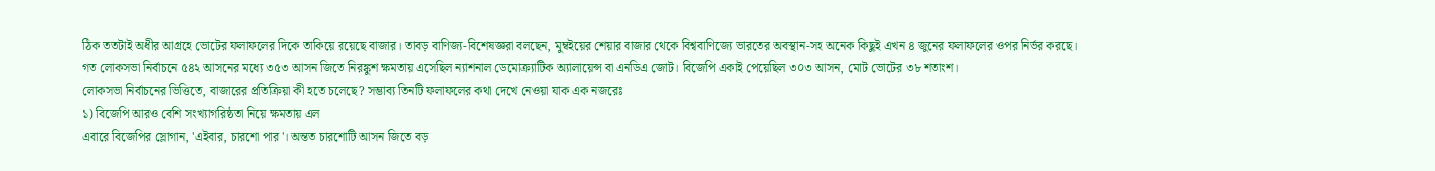ঠিক ততটাই অধীর আগ্রহে ভোটের ফলাফলের দিকে তাকিয়ে রয়েছে বাজার। তাবড় বাণিজ্য-বিশেষজ্ঞরা বলছেন, মুম্বইয়ের শেয়ার বাজার থেকে বিশ্ববাণিজ্যে ভারতের অবস্থান-সহ অনেক কিছুই এখন ৪ জুনের ফলাফলের ওপর নির্ভর করছে।
গত লোকসভা নির্বাচনে ৫৪২ আসনের মধ্যে ৩৫৩ আসন জিতে নিরঙ্কুশ ক্ষমতায় এসেছিল ন্যাশনাল ডেমোক্র্যাটিক অ্যালায়েন্স বা এনডিএ জোট। বিজেপি একাই পেয়েছিল ৩০৩ আসন, মোট ভোটের ৩৮ শতাংশ।
লোকসভা নির্বাচনের ভিত্তিতে, বাজারের প্রতিক্রিয়া কী হতে চলেছে? সম্ভাব্য তিনটি ফলাফলের কথা দেখে নেওয়া যাক এক নজরেঃ
১) বিজেপি আরও বেশি সংখ্যাগরিষ্ঠতা নিয়ে ক্ষমতায় এল
এবারে বিজেপির স্লোগান, 'এইবার, চারশো পার'। অন্তত চারশোটি আসন জিতে বড়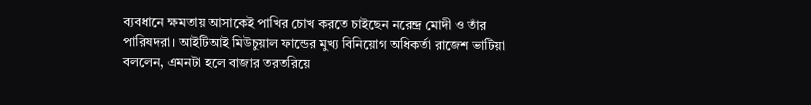ব্যবধানে ক্ষমতায় আসাকেই পাখির চোখ করতে চাইছেন নরেন্দ্র মোদী ও তাঁর পারিষদরা। আইটিআই মিউচুয়াল ফান্ডের মুখ্য বিনিয়োগ অধিকর্তা রাজেশ ভাটিয়া বললেন, এমনটা হলে বাজার তরতরিয়ে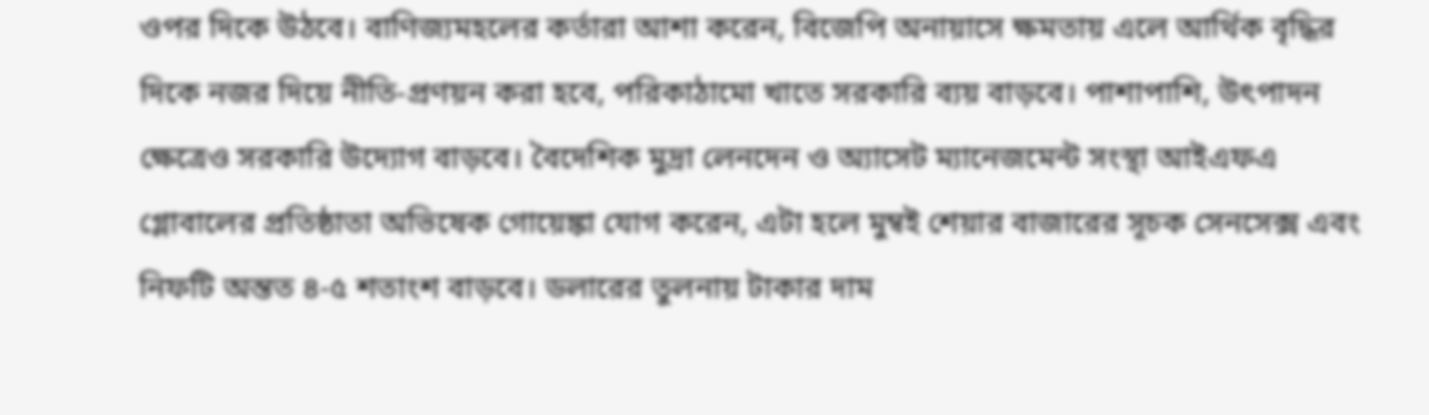ওপর দিকে উঠবে। বাণিজ্যমহলের কর্তারা আশা করেন, বিজেপি অনায়াসে ক্ষমতায় এলে আর্থিক বৃদ্ধির দিকে নজর দিয়ে নীতি-প্রণয়ন করা হবে, পরিকাঠামো খাতে সরকারি ব্যয় বাড়বে। পাশাপাশি, উৎপাদন ক্ষেত্রেও সরকারি উদ্যোগ বাড়বে। বৈদেশিক মুদ্রা লেনদেন ও অ্যাসেট ম্যানেজমেন্ট সংস্থা আইএফএ গ্লোবালের প্রতিষ্ঠাতা অভিষেক গোয়েঙ্কা যোগ করেন, এটা হলে মুম্বই শেয়ার বাজারের সূচক সেনসেক্স এবং নিফটি অন্তত ৪-৫ শতাংশ বাড়বে। ডলারের তুলনায় টাকার দাম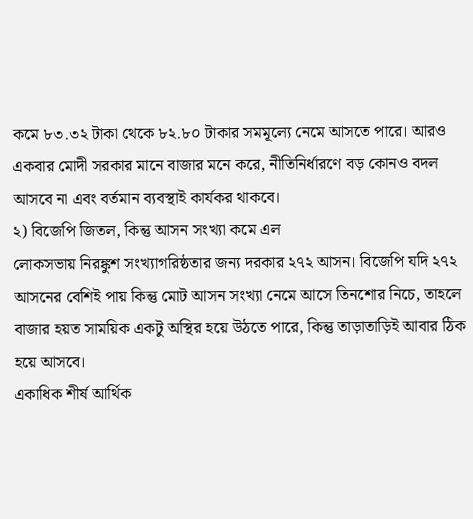কমে ৮৩.৩২ টাকা থেকে ৮২.৮০ টাকার সমমূল্যে নেমে আসতে পারে। আরও একবার মোদী সরকার মানে বাজার মনে করে, নীতিনির্ধারণে বড় কোনও বদল আসবে না এবং বর্তমান ব্যবস্থাই কার্যকর থাকবে।
২) বিজেপি জিতল, কিন্তু আসন সংখ্যা কমে এল
লোকসভায় নিরঙ্কুশ সংখ্যাগরিষ্ঠতার জন্য দরকার ২৭২ আসন। বিজেপি যদি ২৭২ আসনের বেশিই পায় কিন্তু মোট আসন সংখ্যা নেমে আসে তিনশোর নিচে, তাহলে বাজার হয়ত সাময়িক একটু অস্থির হয়ে উঠতে পারে, কিন্তু তাড়াতাড়িই আবার ঠিক হয়ে আসবে।
একাধিক শীর্ষ আর্থিক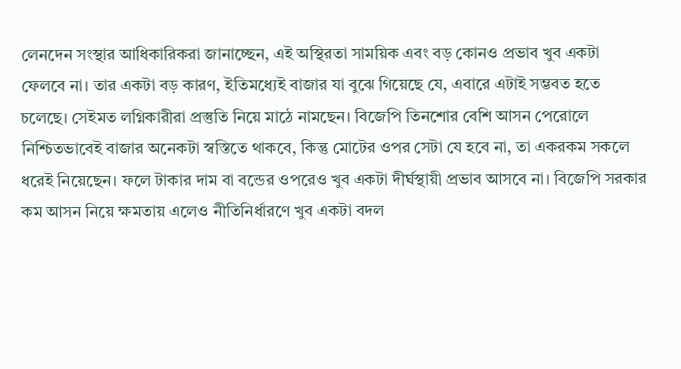লেনদেন সংস্থার আধিকারিকরা জানাচ্ছেন, এই অস্থিরতা সাময়িক এবং বড় কোনও প্রভাব খুব একটা ফেলবে না। তার একটা বড় কারণ, ইতিমধ্যেই বাজার যা বুঝে গিয়েছে যে, এবারে এটাই সম্ভবত হতে চলেছে। সেইমত লগ্নিকারীরা প্রস্তুতি নিয়ে মাঠে নামছেন। বিজেপি তিনশোর বেশি আসন পেরোলে নিশ্চিতভাবেই বাজার অনেকটা স্বস্তিতে থাকবে, কিন্তু মোটের ওপর সেটা যে হবে না, তা একরকম সকলে ধরেই নিয়েছেন। ফলে টাকার দাম বা বন্ডের ওপরেও খুব একটা দীর্ঘস্থায়ী প্রভাব আসবে না। বিজেপি সরকার কম আসন নিয়ে ক্ষমতায় এলেও নীতিনির্ধারণে খুব একটা বদল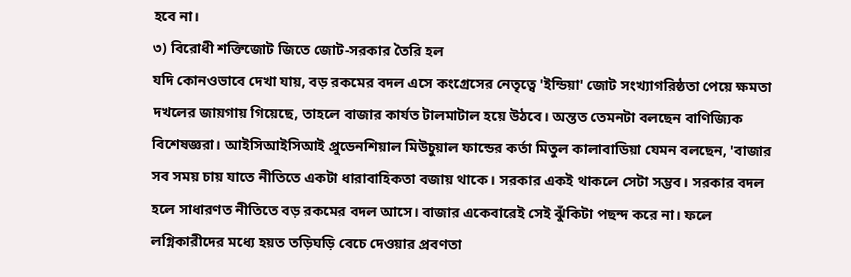হবে না।
৩) বিরোধী শক্তিজোট জিতে জোট-সরকার তৈরি হল
যদি কোনওভাবে দেখা যায়, বড় রকমের বদল এসে কংগ্রেসের নেতৃত্বে 'ইন্ডিয়া' জোট সংখ্যাগরিষ্ঠতা পেয়ে ক্ষমতা দখলের জায়গায় গিয়েছে, তাহলে বাজার কার্যত টালমাটাল হয়ে উঠবে। অন্তত তেমনটা বলছেন বাণিজ্যিক বিশেষজ্ঞরা। আইসিআইসিআই প্রুডেনশিয়াল মিউচুয়াল ফান্ডের কর্তা মিতুল কালাবাডিয়া যেমন বলছেন, 'বাজার সব সময় চায় যাতে নীতিতে একটা ধারাবাহিকতা বজায় থাকে। সরকার একই থাকলে সেটা সম্ভব। সরকার বদল হলে সাধারণত নীতিতে বড় রকমের বদল আসে। বাজার একেবারেই সেই ঝুঁকিটা পছন্দ করে না। ফলে লগ্নিকারীদের মধ্যে হয়ত তড়িঘড়ি বেচে দেওয়ার প্রবণতা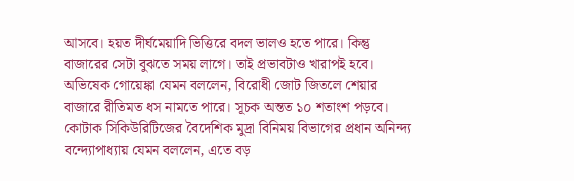আসবে। হয়ত দীর্ঘমেয়াদি ভিত্তিরে বদল ভালও হতে পারে। কিন্তু বাজারের সেটা বুঝতে সময় লাগে। তাই প্রভাবটাও খারাপই হবে। অভিষেক গোয়েঙ্কা যেমন বললেন, বিরোধী জোট জিতলে শেয়ার বাজারে রীতিমত ধস নামতে পারে। সূচক অন্তত ১০ শতাংশ পড়বে।
কোটাক সিকিউরিটিজের বৈদেশিক মুদ্রা বিনিময় বিভাগের প্রধান অনিন্দ্য বন্দ্যোপাধ্যায় যেমন বললেন, এতে বড়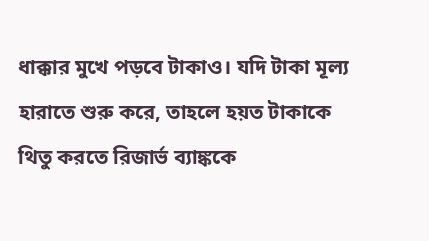ধাক্কার মুখে পড়বে টাকাও। যদি টাকা মূল্য হারাতে শুরু করে, তাহলে হয়ত টাকাকে থিতু করতে রিজার্ভ ব্যাঙ্ককে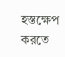হস্তক্ষেপ করতে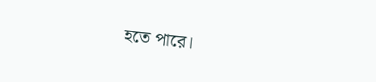হতে পারে।